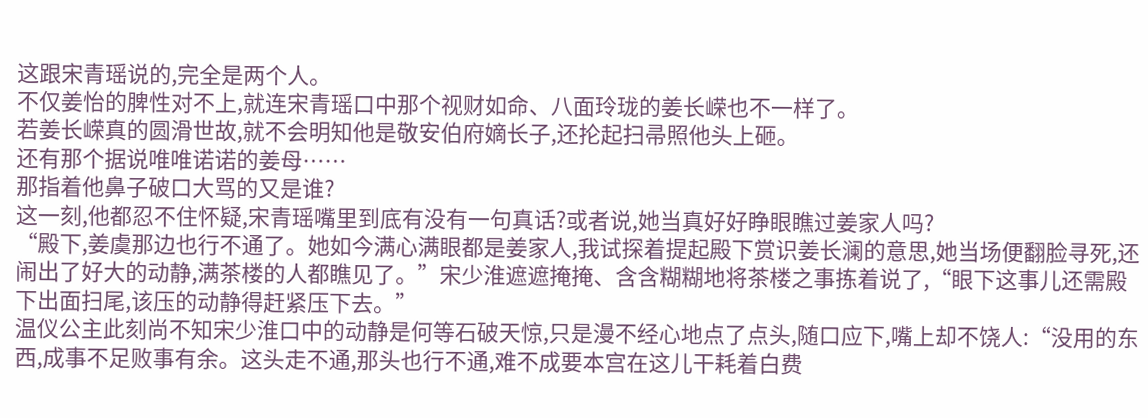这跟宋青瑶说的,完全是两个人。
不仅姜怡的脾性对不上,就连宋青瑶口中那个视财如命、八面玲珑的姜长嵘也不一样了。
若姜长嵘真的圆滑世故,就不会明知他是敬安伯府嫡长子,还抡起扫帚照他头上砸。
还有那个据说唯唯诺诺的姜母……
那指着他鼻子破口大骂的又是谁?
这一刻,他都忍不住怀疑,宋青瑶嘴里到底有没有一句真话?或者说,她当真好好睁眼瞧过姜家人吗?
“殿下,姜虞那边也行不通了。她如今满心满眼都是姜家人,我试探着提起殿下赏识姜长澜的意思,她当场便翻脸寻死,还闹出了好大的动静,满茶楼的人都瞧见了。”宋少淮遮遮掩掩、含含糊糊地将茶楼之事拣着说了,“眼下这事儿还需殿下出面扫尾,该压的动静得赶紧压下去。”
温仪公主此刻尚不知宋少淮口中的动静是何等石破天惊,只是漫不经心地点了点头,随口应下,嘴上却不饶人:“没用的东西,成事不足败事有余。这头走不通,那头也行不通,难不成要本宫在这儿干耗着白费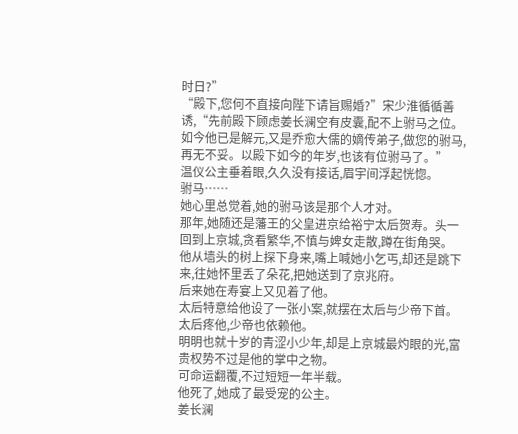时日?”
“殿下,您何不直接向陛下请旨赐婚?”宋少淮循循善诱,“先前殿下顾虑姜长澜空有皮囊,配不上驸马之位。如今他已是解元,又是乔愈大儒的嫡传弟子,做您的驸马,再无不妥。以殿下如今的年岁,也该有位驸马了。”
温仪公主垂着眼,久久没有接话,眉宇间浮起恍惚。
驸马……
她心里总觉着,她的驸马该是那个人才对。
那年,她随还是藩王的父皇进京给裕宁太后贺寿。头一回到上京城,贪看繁华,不慎与婢女走散,蹲在街角哭。
他从墙头的树上探下身来,嘴上喊她小乞丐,却还是跳下来,往她怀里丢了朵花,把她送到了京兆府。
后来她在寿宴上又见着了他。
太后特意给他设了一张小案,就摆在太后与少帝下首。
太后疼他,少帝也依赖他。
明明也就十岁的青涩小少年,却是上京城最灼眼的光,富贵权势不过是他的掌中之物。
可命运翻覆,不过短短一年半载。
他死了,她成了最受宠的公主。
姜长澜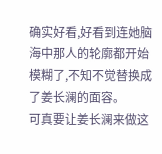确实好看,好看到连她脑海中那人的轮廓都开始模糊了,不知不觉替换成了姜长澜的面容。
可真要让姜长澜来做这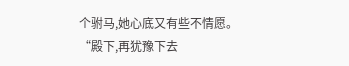个驸马,她心底又有些不情愿。
“殿下,再犹豫下去